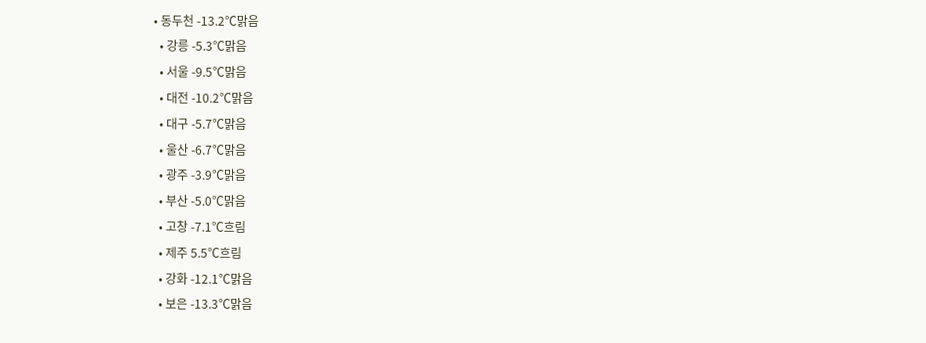• 동두천 -13.2℃맑음
  • 강릉 -5.3℃맑음
  • 서울 -9.5℃맑음
  • 대전 -10.2℃맑음
  • 대구 -5.7℃맑음
  • 울산 -6.7℃맑음
  • 광주 -3.9℃맑음
  • 부산 -5.0℃맑음
  • 고창 -7.1℃흐림
  • 제주 5.5℃흐림
  • 강화 -12.1℃맑음
  • 보은 -13.3℃맑음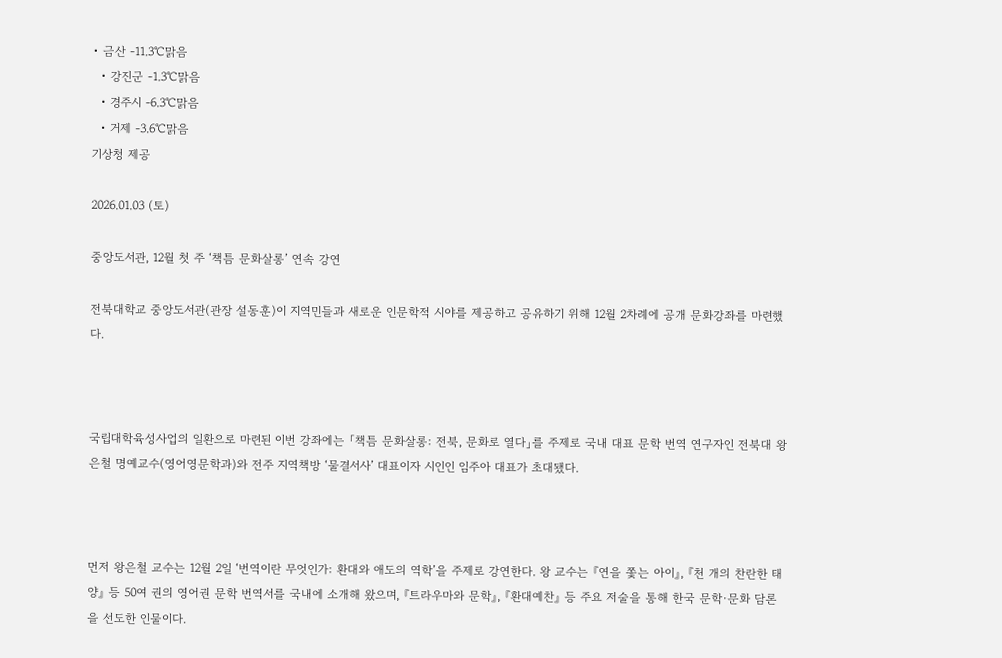• 금산 -11.3℃맑음
  • 강진군 -1.3℃맑음
  • 경주시 -6.3℃맑음
  • 거제 -3.6℃맑음
기상청 제공

2026.01.03 (토)

중앙도서관, 12월 첫 주 ‘책틈 문화살롱’ 연속 강연

전북대학교 중앙도서관(관장 설동훈)이 지역민들과 새로운 인문학적 시야를 제공하고 공유하기 위해 12월 2차례에 공개 문화강좌를 마련했다.



국립대학육성사업의 일환으로 마련된 이번 강좌에는 「책틈 문화살롱: 전북, 문화로 열다」를 주제로 국내 대표 문학 번역 연구자인 전북대 왕은철 명예교수(영어영문학과)와 전주 지역책방 ‘물결서사’ 대표이자 시인인 임주아 대표가 초대됐다.



먼저 왕은철 교수는 12월 2일 ‘번역이란 무엇인가: 환대와 애도의 역학’을 주제로 강연한다. 왕 교수는 『연을 쫓는 아이』, 『천 개의 찬란한 태양』 등 50여 권의 영어권 문학 번역서를 국내에 소개해 왔으며, 『트라우마와 문학』, 『환대예찬』 등 주요 저술을 통해 한국 문학·문화 담론을 선도한 인물이다.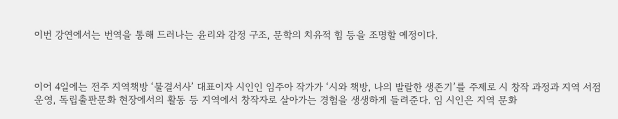이번 강연에서는 번역을 통해 드러나는 윤리와 감정 구조, 문학의 치유적 힘 등을 조명할 예정이다.



이어 4일에는 전주 지역책방 ‘물결서사’ 대표이자 시인인 임주아 작가가 ‘시와 책방, 나의 발랄한 생존기’를 주제로 시 창작 과정과 지역 서점 운영, 독립출판문화 현장에서의 활동 등 지역에서 창작자로 살아가는 경험을 생생하게 들려준다. 임 시인은 지역 문화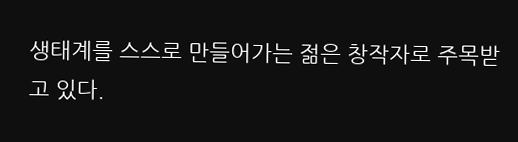생태계를 스스로 만들어가는 젊은 창작자로 주목받고 있다.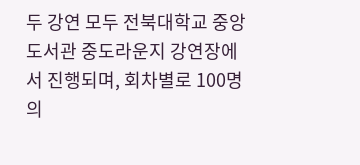두 강연 모두 전북대학교 중앙도서관 중도라운지 강연장에서 진행되며, 회차별로 100명의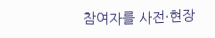참여자를 사전·현장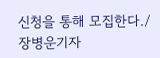신청을 통해 모집한다./장병운기자